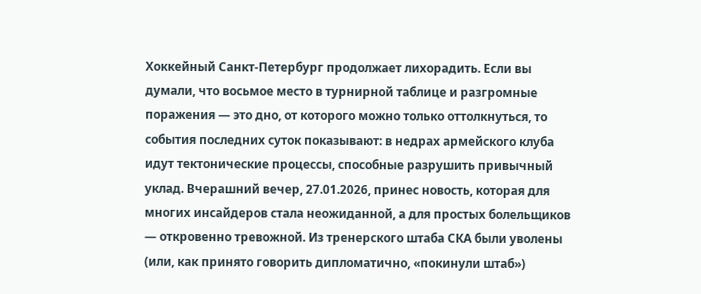Хоккейный Санкт-Петербург продолжает лихорадить. Если вы думали, что восьмое место в турнирной таблице и разгромные поражения — это дно, от которого можно только оттолкнуться, то события последних суток показывают: в недрах армейского клуба идут тектонические процессы, способные разрушить привычный уклад. Вчерашний вечер, 27.01.2026, принес новость, которая для многих инсайдеров стала неожиданной, а для простых болельщиков — откровенно тревожной. Из тренерского штаба СКА были уволены (или, как принято говорить дипломатично, «покинули штаб»)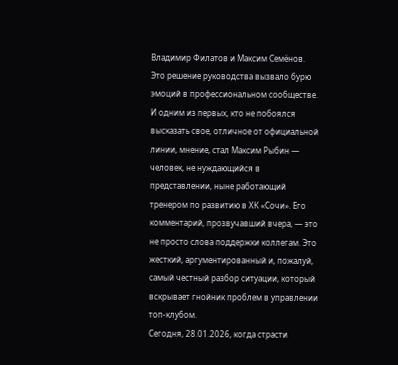Владимир Филатов и Максим Семёнов.
Это решение руководства вызвало бурю эмоций в профессиональном сообществе. И одним из первых, кто не побоялся высказать свое, отличное от официальной линии, мнение, стал Максим Рыбин — человек, не нуждающийся в представлении, ныне работающий тренером по развитию в ХК «Сочи». Его комментарий, прозвучавший вчера, — это не просто слова поддержки коллегам. Это жесткий, аргументированный и, пожалуй, самый честный разбор ситуации, который вскрывает гнойник проблем в управлении топ-клубом.
Сегодня, 28.01.2026, когда страсти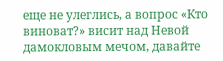еще не улеглись, а вопрос «Кто виноват?» висит над Невой дамокловым мечом, давайте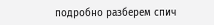подробно разберем спич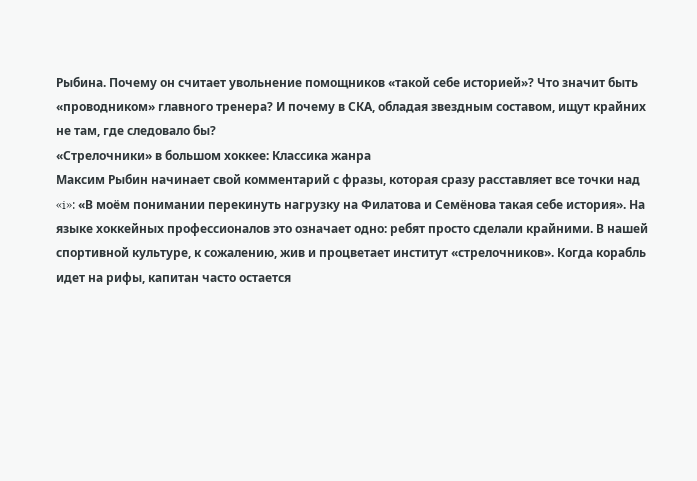Рыбина. Почему он считает увольнение помощников «такой себе историей»? Что значит быть «проводником» главного тренера? И почему в СКА, обладая звездным составом, ищут крайних не там, где следовало бы?
«Стрелочники» в большом хоккее: Классика жанра
Максим Рыбин начинает свой комментарий с фразы, которая сразу расставляет все точки над «i»: «В моём понимании перекинуть нагрузку на Филатова и Семёнова такая себе история». На языке хоккейных профессионалов это означает одно: ребят просто сделали крайними. В нашей спортивной культуре, к сожалению, жив и процветает институт «стрелочников». Когда корабль идет на рифы, капитан часто остается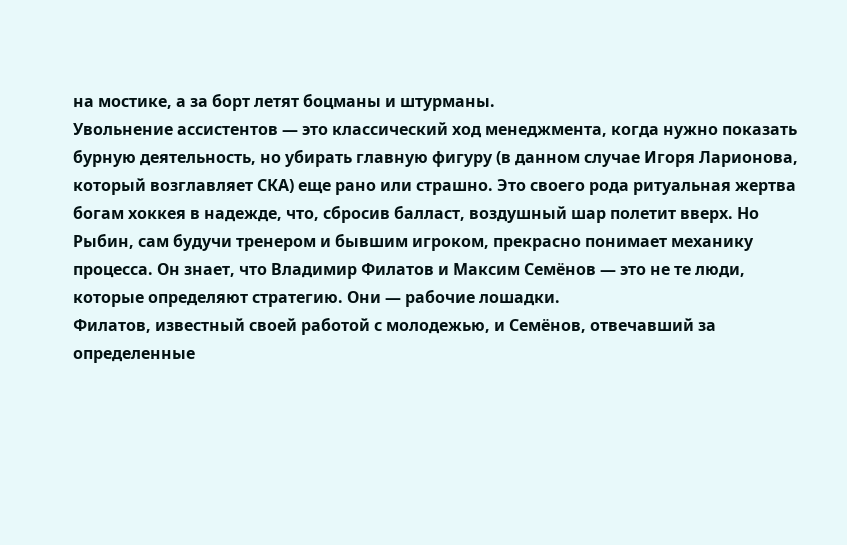на мостике, а за борт летят боцманы и штурманы.
Увольнение ассистентов — это классический ход менеджмента, когда нужно показать бурную деятельность, но убирать главную фигуру (в данном случае Игоря Ларионова, который возглавляет СКА) еще рано или страшно. Это своего рода ритуальная жертва богам хоккея в надежде, что, сбросив балласт, воздушный шар полетит вверх. Но Рыбин, сам будучи тренером и бывшим игроком, прекрасно понимает механику процесса. Он знает, что Владимир Филатов и Максим Семёнов — это не те люди, которые определяют стратегию. Они — рабочие лошадки.
Филатов, известный своей работой с молодежью, и Семёнов, отвечавший за определенные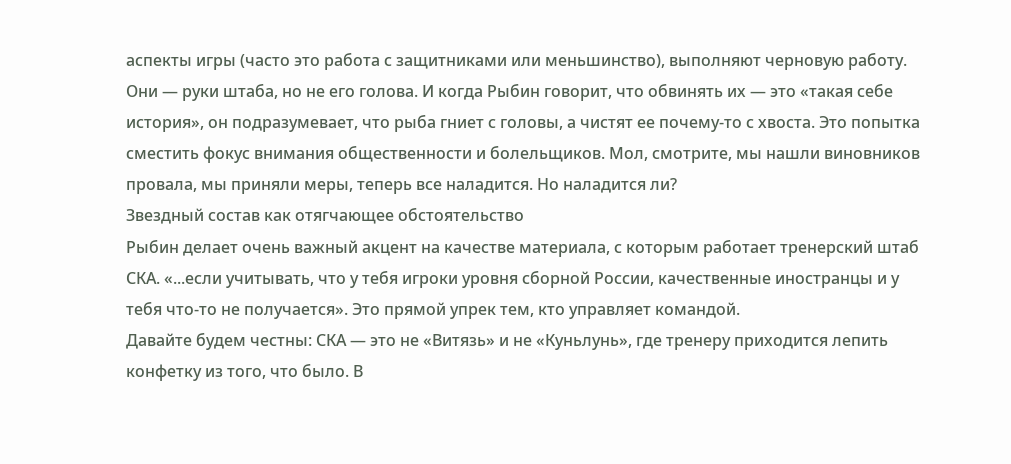аспекты игры (часто это работа с защитниками или меньшинство), выполняют черновую работу. Они — руки штаба, но не его голова. И когда Рыбин говорит, что обвинять их — это «такая себе история», он подразумевает, что рыба гниет с головы, а чистят ее почему-то с хвоста. Это попытка сместить фокус внимания общественности и болельщиков. Мол, смотрите, мы нашли виновников провала, мы приняли меры, теперь все наладится. Но наладится ли?
Звездный состав как отягчающее обстоятельство
Рыбин делает очень важный акцент на качестве материала, с которым работает тренерский штаб СКА. «...если учитывать, что у тебя игроки уровня сборной России, качественные иностранцы и у тебя что-то не получается». Это прямой упрек тем, кто управляет командой.
Давайте будем честны: СКА — это не «Витязь» и не «Куньлунь», где тренеру приходится лепить конфетку из того, что было. В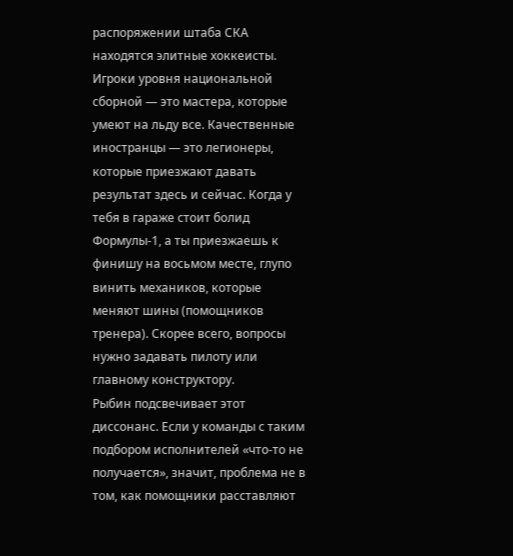распоряжении штаба СКА находятся элитные хоккеисты. Игроки уровня национальной сборной — это мастера, которые умеют на льду все. Качественные иностранцы — это легионеры, которые приезжают давать результат здесь и сейчас. Когда у тебя в гараже стоит болид Формулы-1, а ты приезжаешь к финишу на восьмом месте, глупо винить механиков, которые меняют шины (помощников тренера). Скорее всего, вопросы нужно задавать пилоту или главному конструктору.
Рыбин подсвечивает этот диссонанс. Если у команды с таким подбором исполнителей «что-то не получается», значит, проблема не в том, как помощники расставляют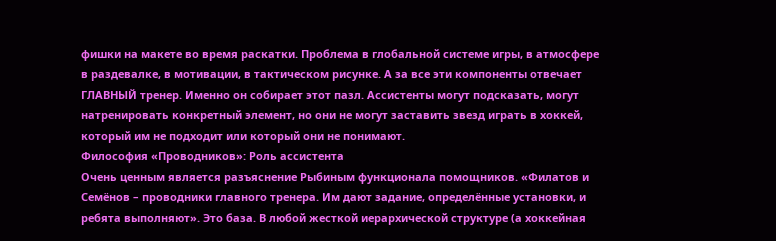фишки на макете во время раскатки. Проблема в глобальной системе игры, в атмосфере в раздевалке, в мотивации, в тактическом рисунке. А за все эти компоненты отвечает ГЛАВНЫЙ тренер. Именно он собирает этот пазл. Ассистенты могут подсказать, могут натренировать конкретный элемент, но они не могут заставить звезд играть в хоккей, который им не подходит или который они не понимают.
Философия «Проводников»: Роль ассистента
Очень ценным является разъяснение Рыбиным функционала помощников. «Филатов и Семёнов – проводники главного тренера. Им дают задание, определённые установки, и ребята выполняют». Это база. В любой жесткой иерархической структуре (а хоккейная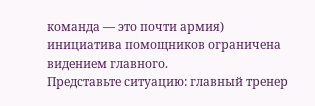команда — это почти армия) инициатива помощников ограничена видением главного.
Представьте ситуацию: главный тренер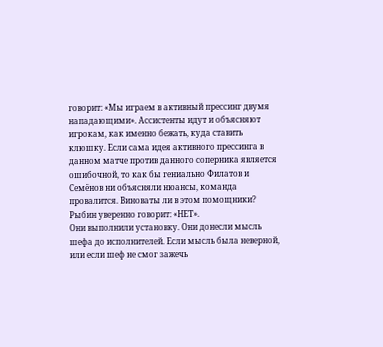говорит: «Мы играем в активный прессинг двумя нападающими». Ассистенты идут и объясняют игрокам, как именно бежать, куда ставить клюшку. Если сама идея активного прессинга в данном матче против данного соперника является ошибочной, то как бы гениально Филатов и Семёнов ни объясняли нюансы, команда провалится. Виноваты ли в этом помощники? Рыбин уверенно говорит: «НЕТ».
Они выполнили установку. Они донесли мысль шефа до исполнителей. Если мысль была неверной, или если шеф не смог зажечь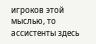игроков этой мыслью, то ассистенты здесь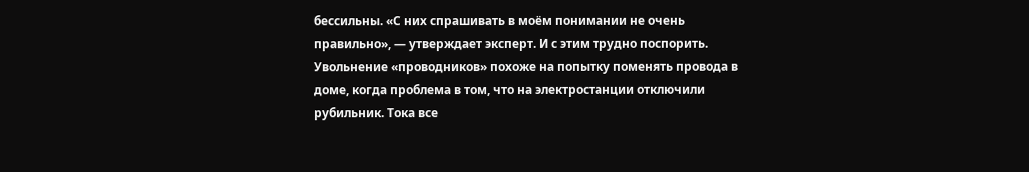бессильны. «С них спрашивать в моём понимании не очень правильно», — утверждает эксперт. И с этим трудно поспорить. Увольнение «проводников» похоже на попытку поменять провода в доме, когда проблема в том, что на электростанции отключили рубильник. Тока все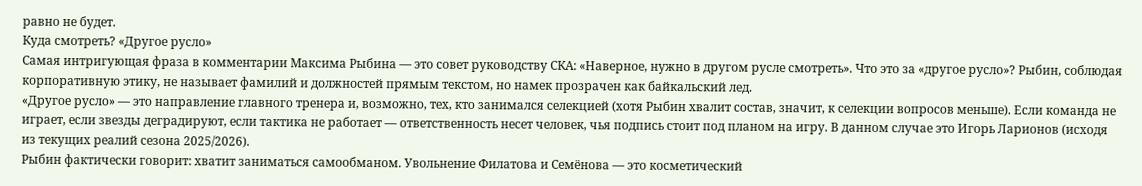равно не будет.
Куда смотреть? «Другое русло»
Самая интригующая фраза в комментарии Максима Рыбина — это совет руководству СКА: «Наверное, нужно в другом русле смотреть». Что это за «другое русло»? Рыбин, соблюдая корпоративную этику, не называет фамилий и должностей прямым текстом, но намек прозрачен как байкальский лед.
«Другое русло» — это направление главного тренера и, возможно, тех, кто занимался селекцией (хотя Рыбин хвалит состав, значит, к селекции вопросов меньше). Если команда не играет, если звезды деградируют, если тактика не работает — ответственность несет человек, чья подпись стоит под планом на игру. В данном случае это Игорь Ларионов (исходя из текущих реалий сезона 2025/2026).
Рыбин фактически говорит: хватит заниматься самообманом. Увольнение Филатова и Семёнова — это косметический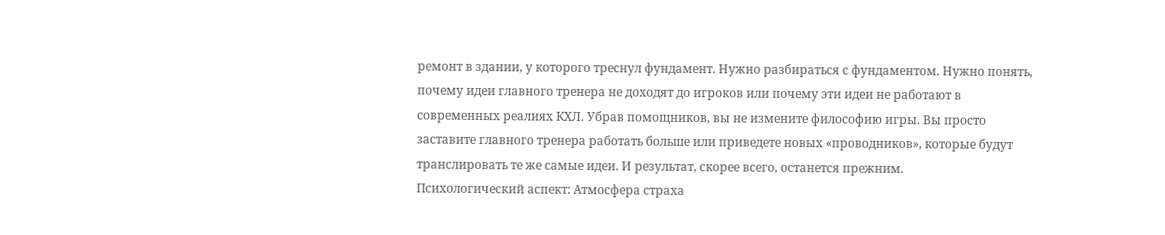ремонт в здании, у которого треснул фундамент. Нужно разбираться с фундаментом. Нужно понять, почему идеи главного тренера не доходят до игроков или почему эти идеи не работают в современных реалиях КХЛ. Убрав помощников, вы не измените философию игры. Вы просто заставите главного тренера работать больше или приведете новых «проводников», которые будут транслировать те же самые идеи. И результат, скорее всего, останется прежним.
Психологический аспект: Атмосфера страха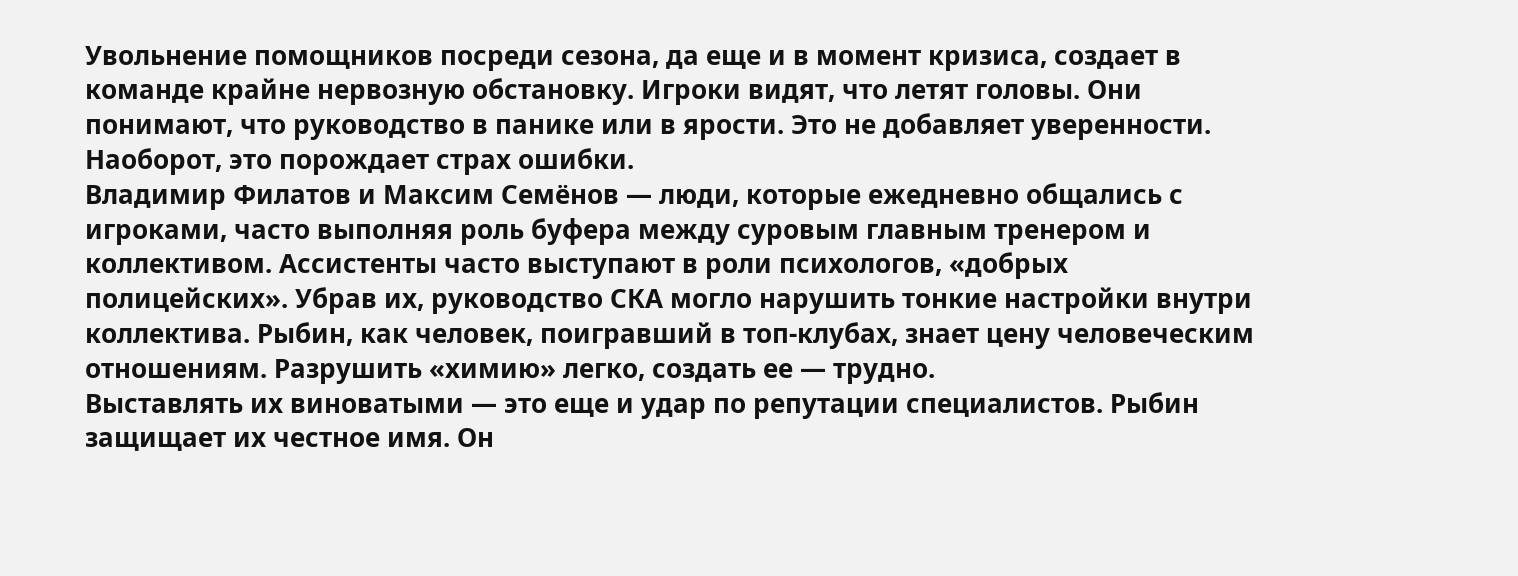Увольнение помощников посреди сезона, да еще и в момент кризиса, создает в команде крайне нервозную обстановку. Игроки видят, что летят головы. Они понимают, что руководство в панике или в ярости. Это не добавляет уверенности. Наоборот, это порождает страх ошибки.
Владимир Филатов и Максим Семёнов — люди, которые ежедневно общались с игроками, часто выполняя роль буфера между суровым главным тренером и коллективом. Ассистенты часто выступают в роли психологов, «добрых полицейских». Убрав их, руководство СКА могло нарушить тонкие настройки внутри коллектива. Рыбин, как человек, поигравший в топ-клубах, знает цену человеческим отношениям. Разрушить «химию» легко, создать ее — трудно.
Выставлять их виноватыми — это еще и удар по репутации специалистов. Рыбин защищает их честное имя. Он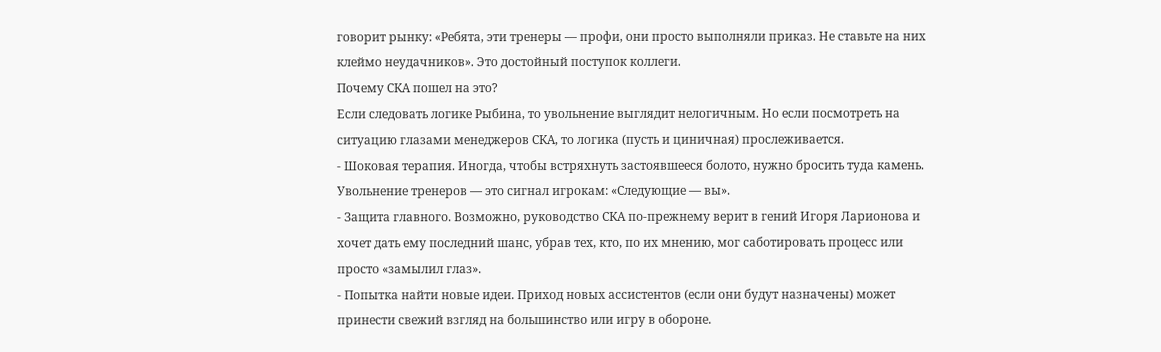говорит рынку: «Ребята, эти тренеры — профи, они просто выполняли приказ. Не ставьте на них клеймо неудачников». Это достойный поступок коллеги.
Почему СКА пошел на это?
Если следовать логике Рыбина, то увольнение выглядит нелогичным. Но если посмотреть на ситуацию глазами менеджеров СКА, то логика (пусть и циничная) прослеживается.
- Шоковая терапия. Иногда, чтобы встряхнуть застоявшееся болото, нужно бросить туда камень. Увольнение тренеров — это сигнал игрокам: «Следующие — вы».
- Защита главного. Возможно, руководство СКА по-прежнему верит в гений Игоря Ларионова и хочет дать ему последний шанс, убрав тех, кто, по их мнению, мог саботировать процесс или просто «замылил глаз».
- Попытка найти новые идеи. Приход новых ассистентов (если они будут назначены) может принести свежий взгляд на большинство или игру в обороне.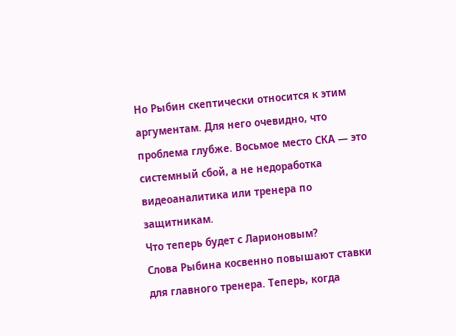Но Рыбин скептически относится к этим аргументам. Для него очевидно, что проблема глубже. Восьмое место СКА — это системный сбой, а не недоработка видеоаналитика или тренера по защитникам.
Что теперь будет с Ларионовым?
Слова Рыбина косвенно повышают ставки для главного тренера. Теперь, когда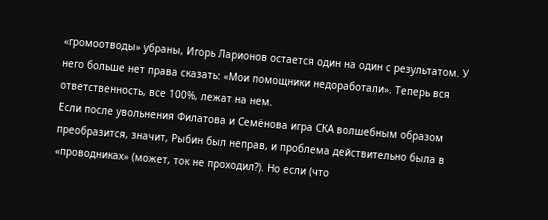«громоотводы» убраны, Игорь Ларионов остается один на один с результатом. У него больше нет права сказать: «Мои помощники недоработали». Теперь вся ответственность, все 100%, лежат на нем.
Если после увольнения Филатова и Семёнова игра СКА волшебным образом преобразится, значит, Рыбин был неправ, и проблема действительно была в «проводниках» (может, ток не проходил?). Но если (что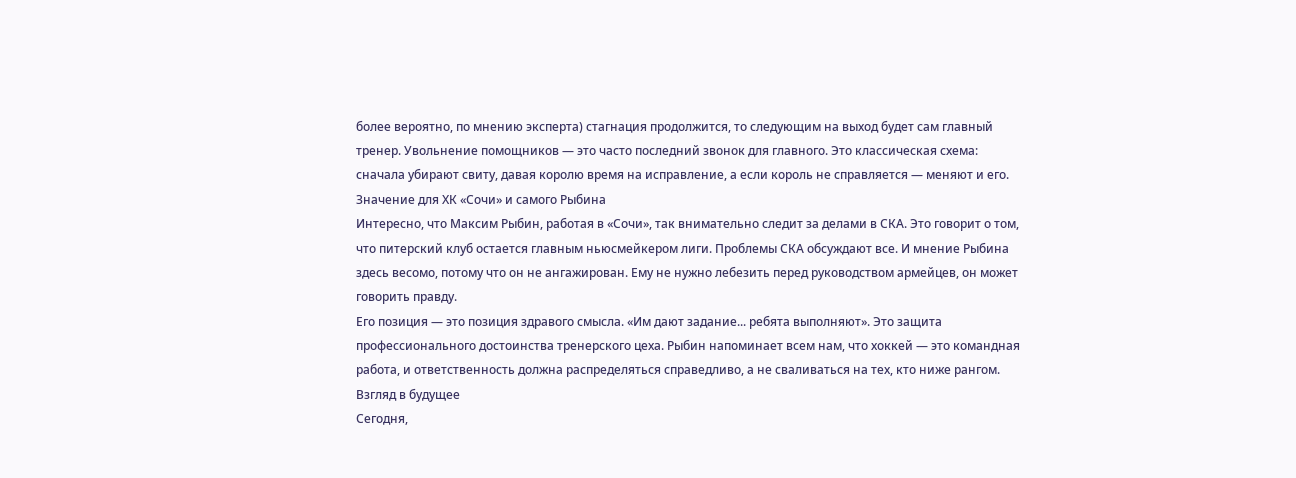более вероятно, по мнению эксперта) стагнация продолжится, то следующим на выход будет сам главный тренер. Увольнение помощников — это часто последний звонок для главного. Это классическая схема: сначала убирают свиту, давая королю время на исправление, а если король не справляется — меняют и его.
Значение для ХК «Сочи» и самого Рыбина
Интересно, что Максим Рыбин, работая в «Сочи», так внимательно следит за делами в СКА. Это говорит о том, что питерский клуб остается главным ньюсмейкером лиги. Проблемы СКА обсуждают все. И мнение Рыбина здесь весомо, потому что он не ангажирован. Ему не нужно лебезить перед руководством армейцев, он может говорить правду.
Его позиция — это позиция здравого смысла. «Им дают задание... ребята выполняют». Это защита профессионального достоинства тренерского цеха. Рыбин напоминает всем нам, что хоккей — это командная работа, и ответственность должна распределяться справедливо, а не сваливаться на тех, кто ниже рангом.
Взгляд в будущее
Сегодня,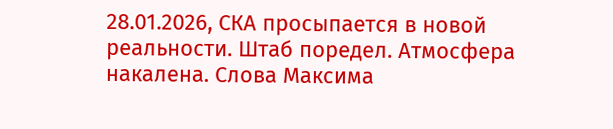28.01.2026, СКА просыпается в новой реальности. Штаб поредел. Атмосфера накалена. Слова Максима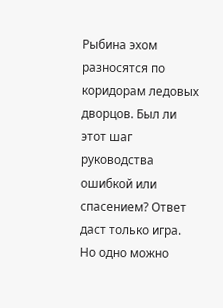Рыбина эхом разносятся по коридорам ледовых дворцов. Был ли этот шаг руководства ошибкой или спасением? Ответ даст только игра.
Но одно можно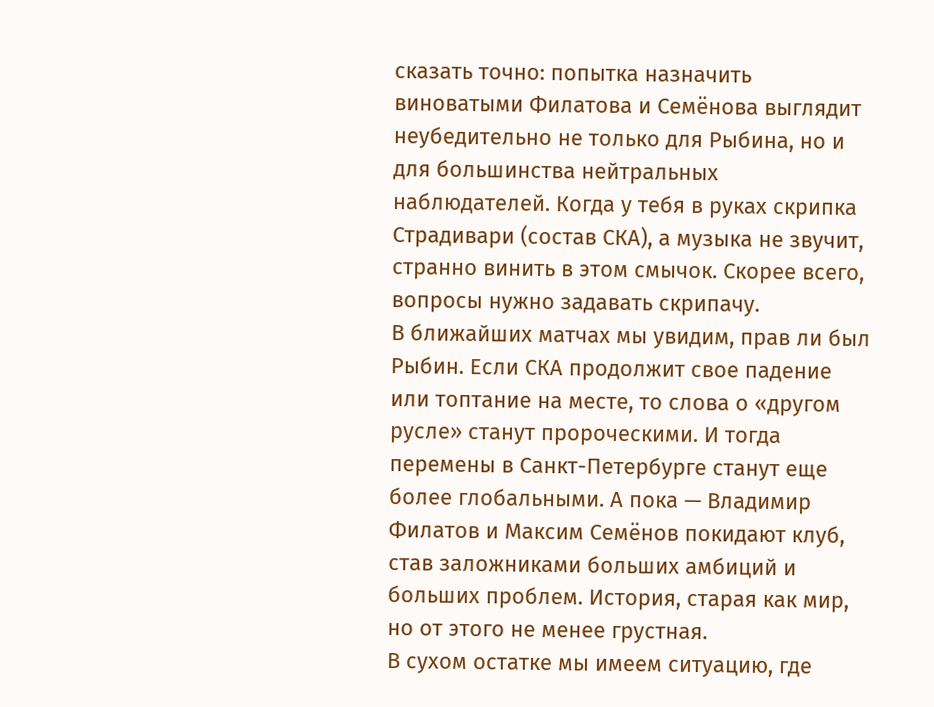сказать точно: попытка назначить виноватыми Филатова и Семёнова выглядит неубедительно не только для Рыбина, но и для большинства нейтральных наблюдателей. Когда у тебя в руках скрипка Страдивари (состав СКА), а музыка не звучит, странно винить в этом смычок. Скорее всего, вопросы нужно задавать скрипачу.
В ближайших матчах мы увидим, прав ли был Рыбин. Если СКА продолжит свое падение или топтание на месте, то слова о «другом русле» станут пророческими. И тогда перемены в Санкт-Петербурге станут еще более глобальными. А пока — Владимир Филатов и Максим Семёнов покидают клуб, став заложниками больших амбиций и больших проблем. История, старая как мир, но от этого не менее грустная.
В сухом остатке мы имеем ситуацию, где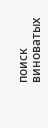поиск виноватых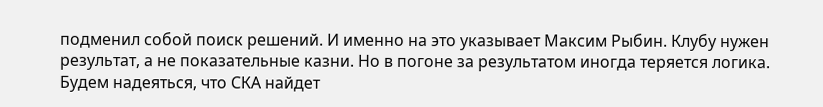подменил собой поиск решений. И именно на это указывает Максим Рыбин. Клубу нужен результат, а не показательные казни. Но в погоне за результатом иногда теряется логика. Будем надеяться, что СКА найдет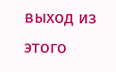выход из этого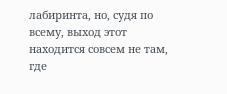лабиринта, но, судя по всему, выход этот находится совсем не там, где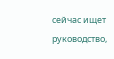сейчас ищет руководство,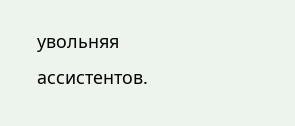увольняя ассистентов.